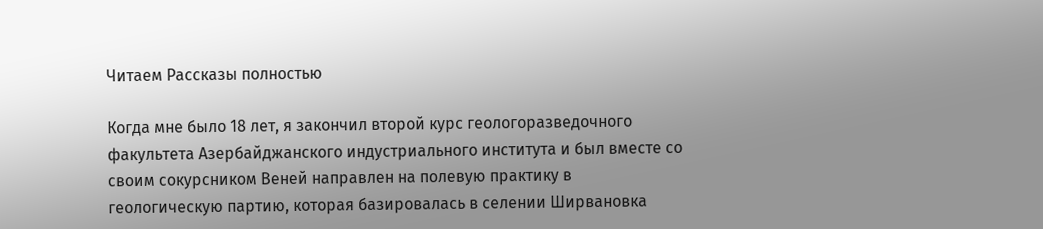Читаем Рассказы полностью

Когда мне было 18 лет, я закончил второй курс геологоразведочного факультета Азербайджанского индустриального института и был вместе со своим сокурсником Веней направлен на полевую практику в геологическую партию, которая базировалась в селении Ширвановка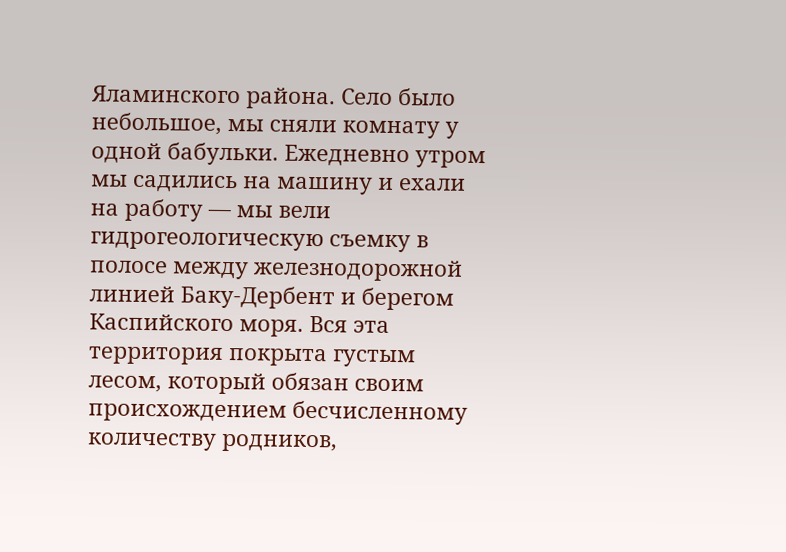Яламинского района. Село было небольшое, мы сняли комнату у одной бабульки. Ежедневно утром мы садились на машину и ехали на работу — мы вели гидрогеологическую съемку в полосе между железнодорожной линией Баку-Дербент и берегом Каспийского моря. Вся эта территория покрыта густым лесом, который обязан своим происхождением бесчисленному количеству родников,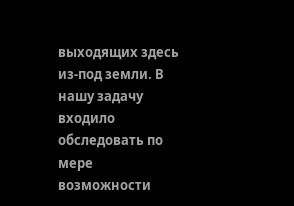выходящих здесь из-под земли. В нашу задачу входило обследовать по мере возможности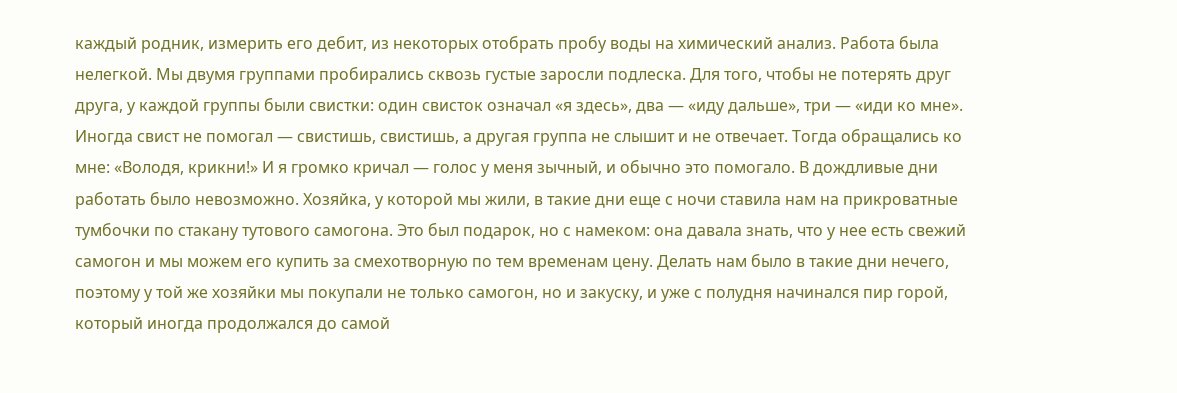каждый родник, измерить его дебит, из некоторых отобрать пробу воды на химический анализ. Работа была нелегкой. Мы двумя группами пробирались сквозь густые заросли подлеска. Для того, чтобы не потерять друг друга, у каждой группы были свистки: один свисток означал «я здесь», два — «иду дальше», три — «иди ко мне». Иногда свист не помогал — свистишь, свистишь, а другая группа не слышит и не отвечает. Тогда обращались ко мне: «Володя, крикни!» И я громко кричал — голос у меня зычный, и обычно это помогало. В дождливые дни работать было невозможно. Хозяйка, у которой мы жили, в такие дни еще с ночи ставила нам на прикроватные тумбочки по стакану тутового самогона. Это был подарок, но с намеком: она давала знать, что у нее есть свежий самогон и мы можем его купить за смехотворную по тем временам цену. Делать нам было в такие дни нечего, поэтому у той же хозяйки мы покупали не только самогон, но и закуску, и уже с полудня начинался пир горой, который иногда продолжался до самой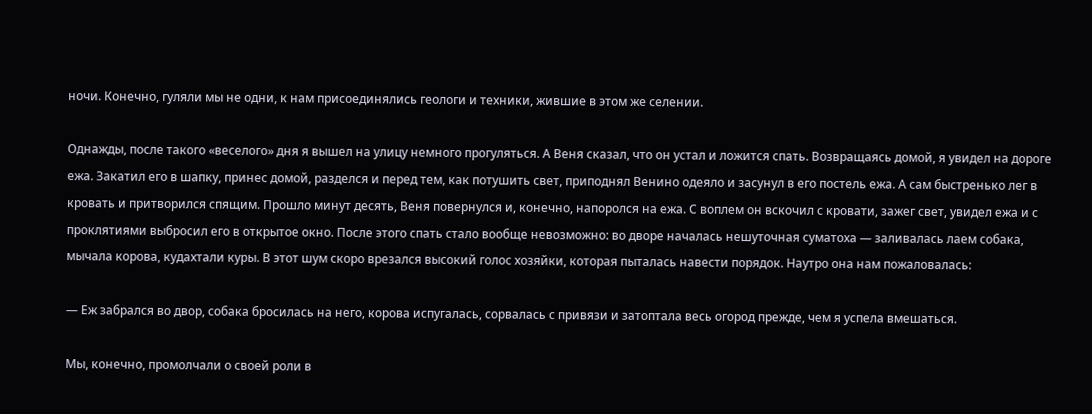ночи. Конечно, гуляли мы не одни, к нам присоединялись геологи и техники, жившие в этом же селении.

Однажды, после такого «веселого» дня я вышел на улицу немного прогуляться. А Веня сказал, что он устал и ложится спать. Возвращаясь домой, я увидел на дороге ежа. Закатил его в шапку, принес домой, разделся и перед тем, как потушить свет, приподнял Венино одеяло и засунул в его постель ежа. А сам быстренько лег в кровать и притворился спящим. Прошло минут десять, Веня повернулся и, конечно, напоролся на ежа. С воплем он вскочил с кровати, зажег свет, увидел ежа и с проклятиями выбросил его в открытое окно. После этого спать стало вообще невозможно: во дворе началась нешуточная суматоха — заливалась лаем собака, мычала корова, кудахтали куры. В этот шум скоро врезался высокий голос хозяйки, которая пыталась навести порядок. Наутро она нам пожаловалась:

— Еж забрался во двор, собака бросилась на него, корова испугалась, сорвалась с привязи и затоптала весь огород прежде, чем я успела вмешаться.

Мы, конечно, промолчали о своей роли в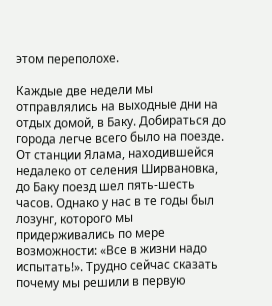этом переполохе.

Каждые две недели мы отправлялись на выходные дни на отдых домой, в Баку. Добираться до города легче всего было на поезде. От станции Ялама, находившейся недалеко от селения Ширвановка, до Баку поезд шел пять-шесть часов. Однако у нас в те годы был лозунг, которого мы придерживались по мере возможности: «Все в жизни надо испытать!». Трудно сейчас сказать почему мы решили в первую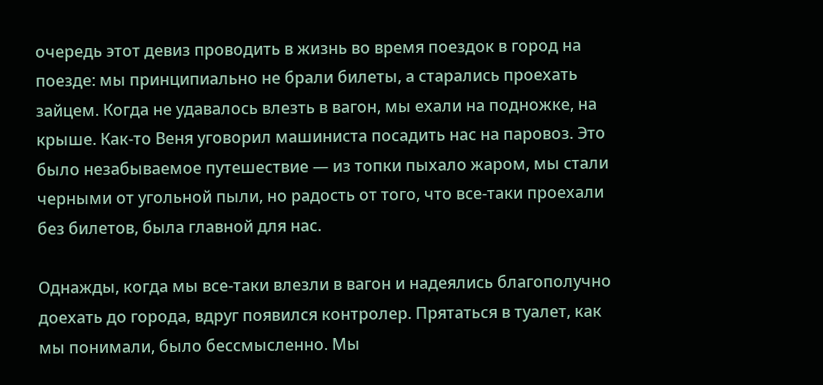очередь этот девиз проводить в жизнь во время поездок в город на поезде: мы принципиально не брали билеты, а старались проехать зайцем. Когда не удавалось влезть в вагон, мы ехали на подножке, на крыше. Как-то Веня уговорил машиниста посадить нас на паровоз. Это было незабываемое путешествие — из топки пыхало жаром, мы стали черными от угольной пыли, но радость от того, что все-таки проехали без билетов, была главной для нас.

Однажды, когда мы все-таки влезли в вагон и надеялись благополучно доехать до города, вдруг появился контролер. Прятаться в туалет, как мы понимали, было бессмысленно. Мы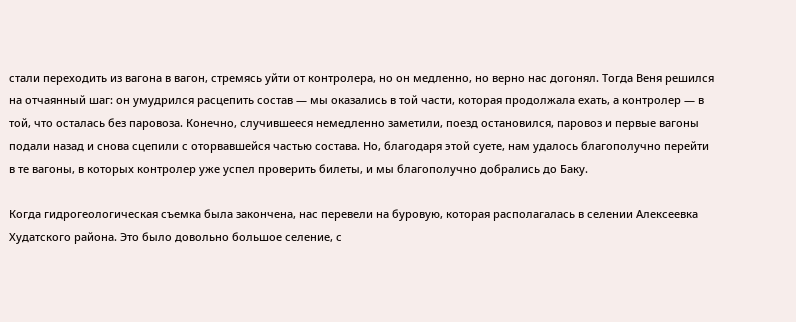стали переходить из вагона в вагон, стремясь уйти от контролера, но он медленно, но верно нас догонял. Тогда Веня решился на отчаянный шаг: он умудрился расцепить состав — мы оказались в той части, которая продолжала ехать, а контролер — в той, что осталась без паровоза. Конечно, случившееся немедленно заметили, поезд остановился, паровоз и первые вагоны подали назад и снова сцепили с оторвавшейся частью состава. Но, благодаря этой суете, нам удалось благополучно перейти в те вагоны, в которых контролер уже успел проверить билеты, и мы благополучно добрались до Баку.

Когда гидрогеологическая съемка была закончена, нас перевели на буровую, которая располагалась в селении Алексеевка Худатского района. Это было довольно большое селение, с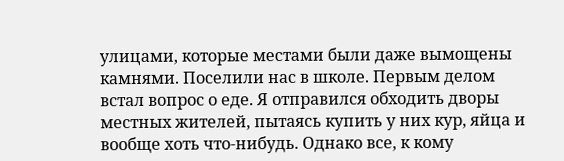улицами, которые местами были даже вымощены камнями. Поселили нас в школе. Первым делом встал вопрос о еде. Я отправился обходить дворы местных жителей, пытаясь купить у них кур, яйца и вообще хоть что-нибудь. Однако все, к кому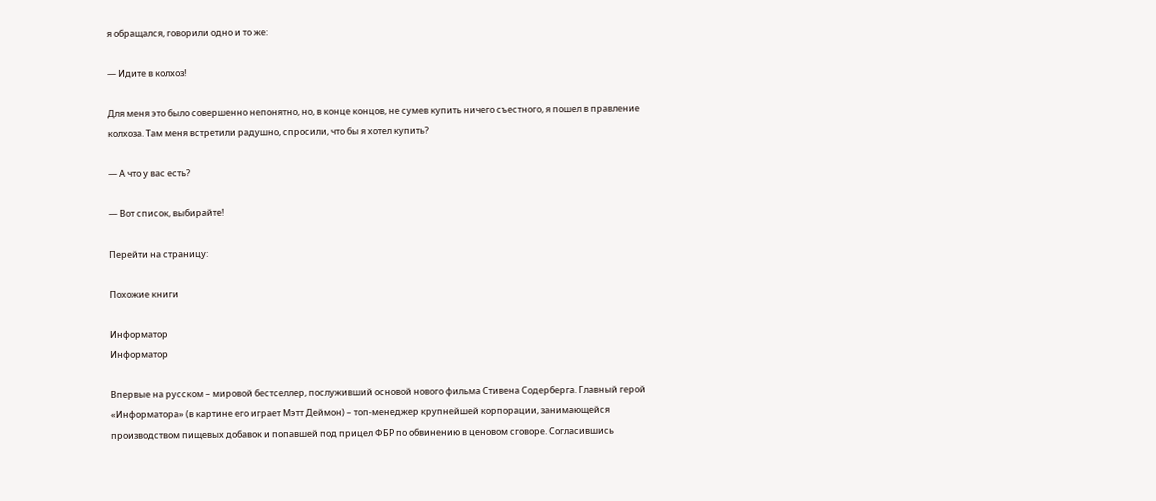я обращался, говорили одно и то же:

— Идите в колхоз!

Для меня это было совершенно непонятно, но, в конце концов, не сумев купить ничего съестного, я пошел в правление колхоза. Там меня встретили радушно, спросили, что бы я хотел купить?

— А что у вас есть?

— Вот список, выбирайте!

Перейти на страницу:

Похожие книги

Информатор
Информатор

Впервые на русском – мировой бестселлер, послуживший основой нового фильма Стивена Содерберга. Главный герой «Информатора» (в картине его играет Мэтт Деймон) – топ-менеджер крупнейшей корпорации, занимающейся производством пищевых добавок и попавшей под прицел ФБР по обвинению в ценовом сговоре. Согласившись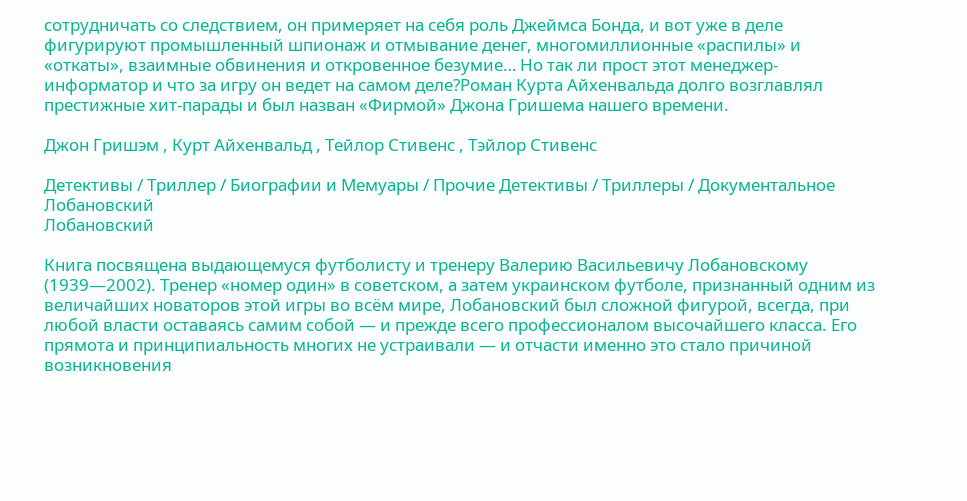сотрудничать со следствием, он примеряет на себя роль Джеймса Бонда, и вот уже в деле фигурируют промышленный шпионаж и отмывание денег, многомиллионные «распилы» и «откаты», взаимные обвинения и откровенное безумие… Но так ли прост этот менеджер-информатор и что за игру он ведет на самом деле?Роман Курта Айхенвальда долго возглавлял престижные хит-парады и был назван «Фирмой» Джона Гришема нашего времени.

Джон Гришэм , Курт Айхенвальд , Тейлор Стивенс , Тэйлор Стивенс

Детективы / Триллер / Биографии и Мемуары / Прочие Детективы / Триллеры / Документальное
Лобановский
Лобановский

Книга посвящена выдающемуся футболисту и тренеру Валерию Васильевичу Лобановскому (1939—2002). Тренер «номер один» в советском, а затем украинском футболе, признанный одним из величайших новаторов этой игры во всём мире, Лобановский был сложной фигурой, всегда, при любой власти оставаясь самим собой — и прежде всего профессионалом высочайшего класса. Его прямота и принципиальность многих не устраивали — и отчасти именно это стало причиной возникновения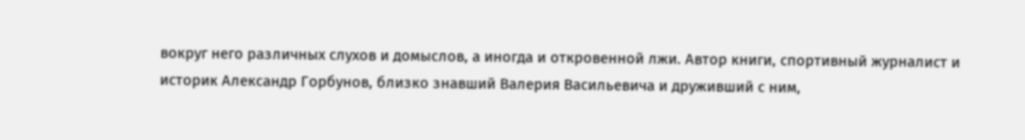вокруг него различных слухов и домыслов, а иногда и откровенной лжи. Автор книги, спортивный журналист и историк Александр Горбунов, близко знавший Валерия Васильевича и друживший с ним,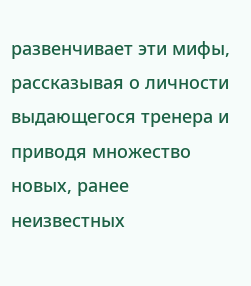развенчивает эти мифы, рассказывая о личности выдающегося тренера и приводя множество новых, ранее неизвестных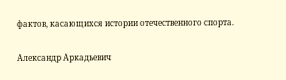фактов, касающихся истории отечественного спорта.

Александр Аркадьевич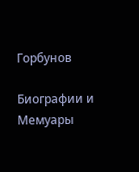Горбунов

Биографии и Мемуары